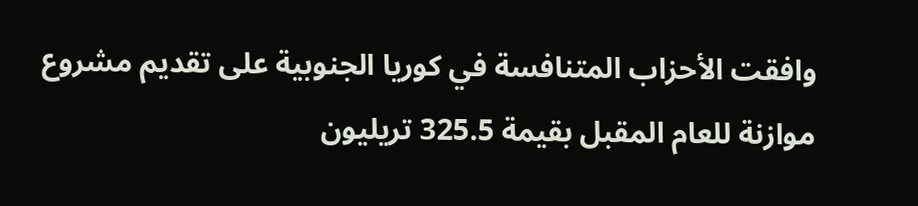وافقت الأحزاب المتنافسة في كوريا الجنوبية على تقديم مشروع موازنة للعام المقبل بقيمة 325.5 تريليون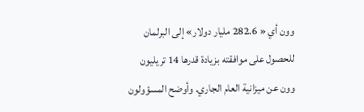وون أي « 282.6 مليار دولار» إلى البرلمان للحصول على موافقته بزيادة قدرها 14 تريليون وون عن ميزانية العام الجاري. وأوضح المسؤولون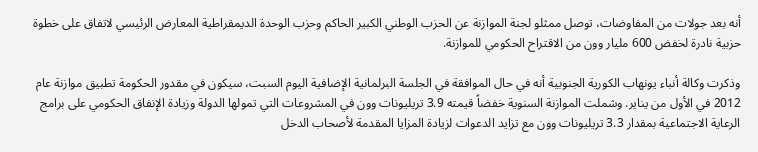أنه بعد جولات من المفاوضات، توصل ممثلو لجنة الموازنة عن الحزب الوطني الكبير الحاكم وحزب الوحدة الديمقراطية المعارض الرئيسي لاتفاق على خطوة حزبية نادرة لخفض 600 مليار وون من الاقتراح الحكومي للموازنة.

وذكرت وكالة أنباء يونهاب الكورية الجنوبية أنه في حال الموافقة في الجلسة البرلمانية الإضافية اليوم السبت، سيكون في مقدور الحكومة تطبيق موازنة عام 2012 في الأول من يناير. وشملت الموازنة السنوية خفضاً قيمته 3.9 تريليونات وون في المشروعات التي تمولها الدولة وزيادة الإنفاق الحكومي على برامج الرعاية الاجتماعية بمقدار 3.3 تريليونات وون مع تزايد الدعوات لزيادة المزايا المقدمة لأصحاب الدخل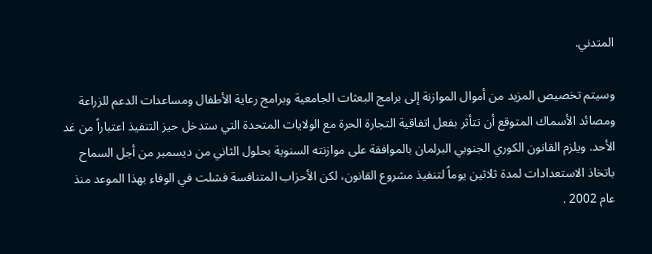المتدني.

وسيتم تخصيص المزيد من أموال الموازنة إلى برامج البعثات الجامعية وبرامج رعاية الأطفال ومساعدات الدعم للزراعة ومصائد الأسماك المتوقع أن تتأثر بفعل اتفاقية التجارة الحرة مع الولايات المتحدة التي ستدخل حيز التنفيذ اعتباراً من غد الأحد. ويلزم القانون الكوري الجنوبي البرلمان بالموافقة على موازنته السنوية بحلول الثاني من ديسمبر من أجل السماح باتخاذ الاستعدادات لمدة ثلاثين يوماً لتنفيذ مشروع القانون، لكن الأحزاب المتنافسة فشلت في الوفاء بهذا الموعد منذ عام 2002 .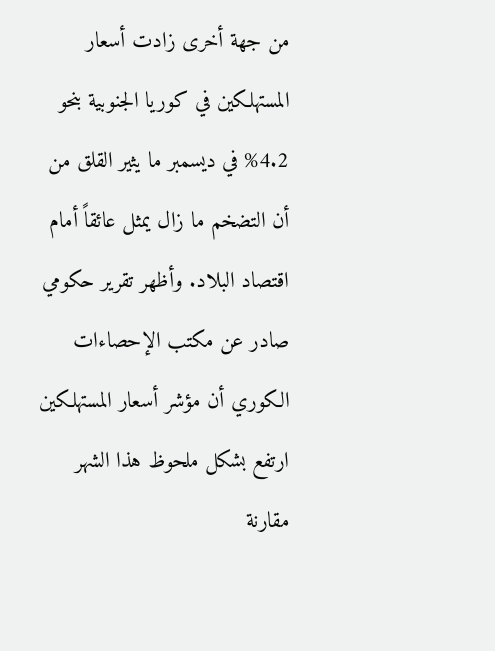من جهة أخرى زادت أسعار المستهلكين في كوريا الجنوبية بنحو 4.2% في ديسمبر ما يثير القلق من أن التضخم ما زال يمثل عائقاً أمام اقتصاد البلاد. وأظهر تقرير حكومي صادر عن مكتب الإحصاءات الكوري أن مؤشر أسعار المستهلكين ارتفع بشكل ملحوظ هذا الشهر مقارنة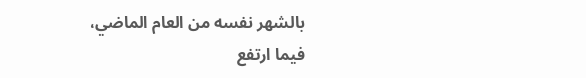بالشهر نفسه من العام الماضي، فيما ارتفع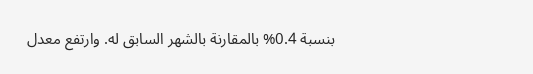بنسبة 0.4% بالمقارنة بالشهر السابق له. وارتفع معدل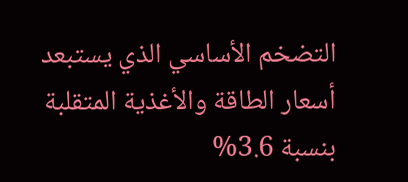التضخم الأساسي الذي يستبعد أسعار الطاقة والأغذية المتقلبة بنسبة 3.6%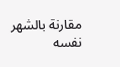مقارنة بالشهر نفسه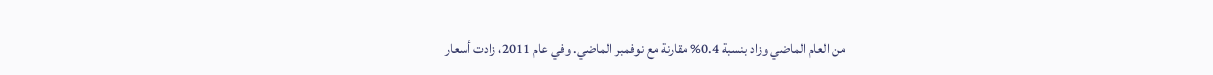من العام الماضي وزاد بنسبة 0.4% مقارنة مع نوفمبر الماضي. وفي عام 2011، زادت أسعار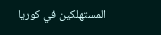المستهلكين في كوريا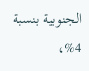الجنوبية بنسبة 4%،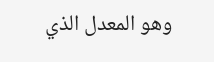وهو المعدل الذي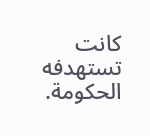كانت تستهدفه الحكومة.